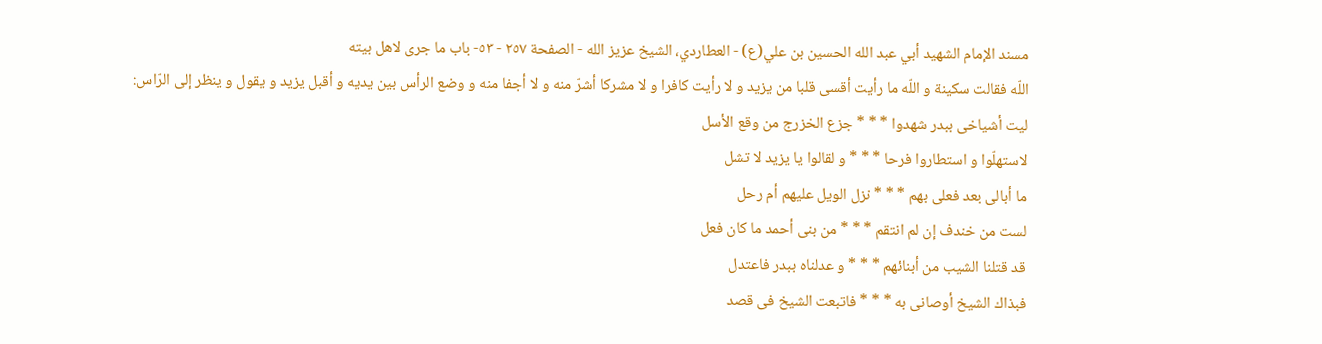مسند الإمام الشهيد أبي عبد الله الحسين بن علي(ع) - العطاردي، الشيخ عزيز الله - الصفحة ٢٥٧ - ٥٣- باب ما جرى لاهل بيته
اللّه فقالت سكينة و اللّه ما رأيت أقسى قلبا من يزيد و لا رأيت كافرا و لا مشركا أشرّ منه و لا أجفا منه و وضع الرأس بين يديه و أقبل يزيد و يقول و ينظر إلى الرّاس:
ليت أشياخى ببدر شهدوا * * * جزع الخزرج من وقع الأسل
لاستهلّوا و استطاروا فرحا * * * و لقالوا يا يزيد لا تشل
ما أبالى بعد فعلى بهم * * * نزل الويل عليهم أم رحل
لست من خندف إن لم انتقم * * * من بنى أحمد ما كان فعل
قد قتلنا الشيب من أبنائهم * * * و عدلناه ببدر فاعتدل
فبذاك الشيخ أوصانى به * * * فاتبعت الشيخ فى قصد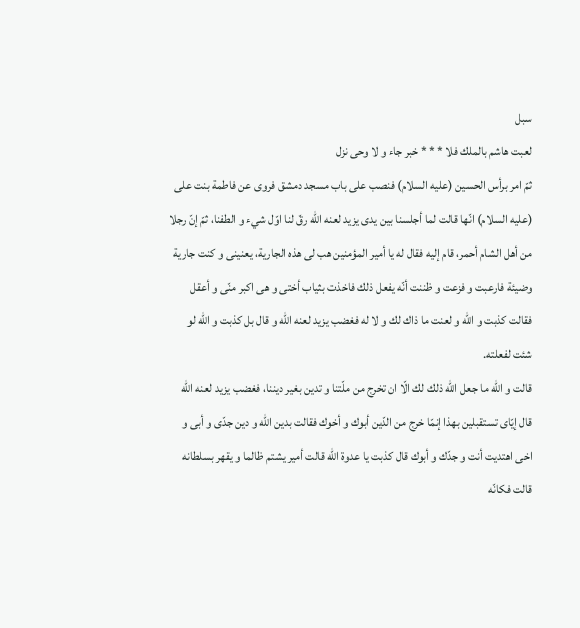سبل
لعبت هاشم بالملك فلا * * * خبر جاء و لا وحى نزل
ثمّ امر برأس الحسين (عليه السلام) فنصب على باب مسجد دمشق فروى عن فاطمة بنت على (عليه السلام) انّها قالت لما أجلسنا بين يدى يزيد لعنه اللّه رقّ لنا اوّل شيء و الطفنا، ثمّ إنّ رجلا من أهل الشام أحمر، قام إليه فقال له يا أمير المؤمنين هب لى هذه الجارية، يعنينى و كنت جارية وضيئة فارعبت و فزعت و ظننت أنّه يفعل ذلك فاخذت بثياب أختى و هى اكبر منّى و أعقل فقالت كذبت و اللّه و لعنت ما ذاك لك و لا له فغضب يزيد لعنه اللّه و قال بل كذبت و اللّه لو شئت لفعلته.
قالت و اللّه ما جعل اللّه ذلك لك الّا ان تخرج من ملّتنا و تدين بغير ديننا، فغضب يزيد لعنه اللّه قال إيّاى تستقبلين بهذا إنمّا خرج من الدّين أبوك و أخوك فقالت بدين اللّه و دين جدّى و أبى و اخى اهتديت أنت و جدّك و أبوك قال كذبت يا عدوة اللّه قالت أمير يشتم ظالما و يقهر بسلطانه قالت فكانّه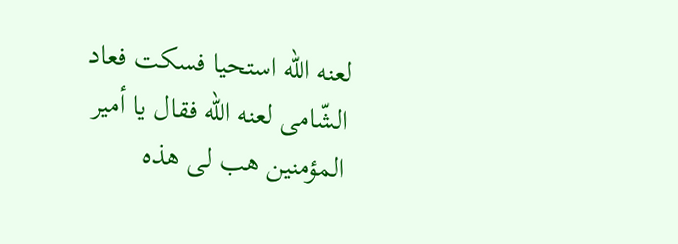لعنه اللّه استحيا فسكت فعاد الشّامى لعنه اللّه فقال يا أمير المؤمنين هب لى هذه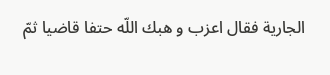الجارية فقال اعزب و هبك اللّه حتفا قاضيا ثمّ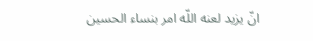انّ يزيد لعنه اللّه امر بنساء الحسين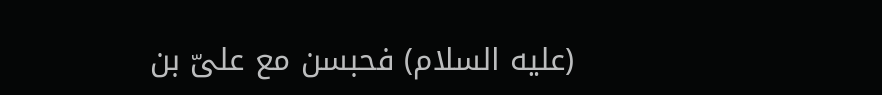(عليه السلام) فحبسن مع علىّ بن